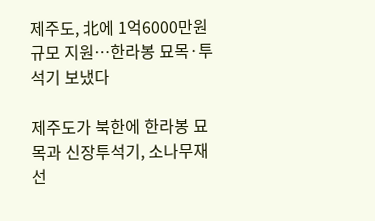제주도, 北에 1억6000만원 규모 지원…한라봉 묘목·투석기 보냈다

제주도가 북한에 한라봉 묘목과 신장투석기, 소나무재선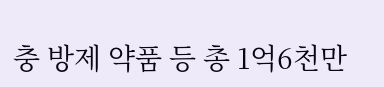충 방제 약품 등 총 1억6천만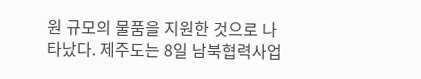원 규모의 물품을 지원한 것으로 나타났다. 제주도는 8일 남북협력사업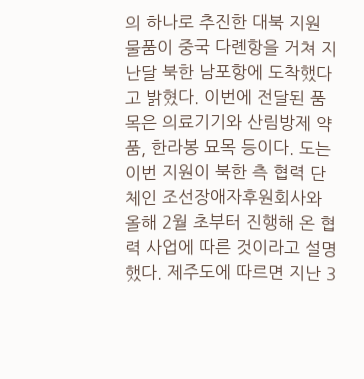의 하나로 추진한 대북 지원 물품이 중국 다롄항을 거쳐 지난달 북한 남포항에 도착했다고 밝혔다. 이번에 전달된 품목은 의료기기와 산림방제 약품, 한라봉 묘목 등이다. 도는 이번 지원이 북한 측 협력 단체인 조선장애자후원회사와 올해 2월 초부터 진행해 온 협력 사업에 따른 것이라고 설명했다. 제주도에 따르면 지난 3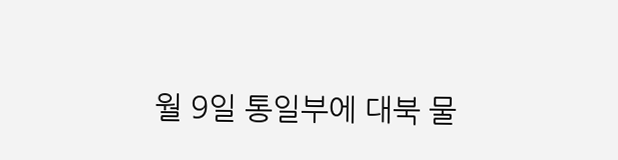월 9일 통일부에 대북 물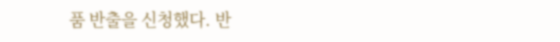품 반출을 신청했다. 반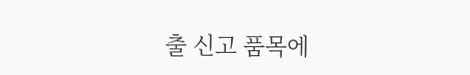출 신고 품목에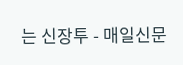는 신장투 - 매일신문